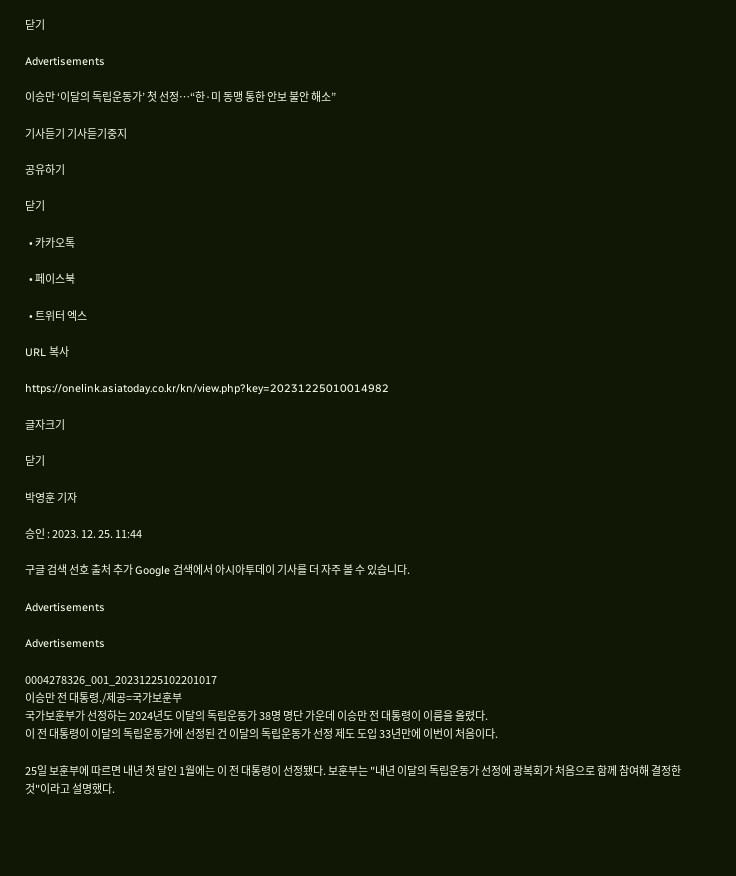닫기

Advertisements

이승만 ‘이달의 독립운동가’ 첫 선정…“한·미 동맹 통한 안보 불안 해소”

기사듣기 기사듣기중지

공유하기

닫기

  • 카카오톡

  • 페이스북

  • 트위터 엑스

URL 복사

https://onelink.asiatoday.co.kr/kn/view.php?key=20231225010014982

글자크기

닫기

박영훈 기자

승인 : 2023. 12. 25. 11:44

구글 검색 선호 출처 추가 Google 검색에서 아시아투데이 기사를 더 자주 볼 수 있습니다.

Advertisements

Advertisements

0004278326_001_20231225102201017
이승만 전 대통령./제공=국가보훈부
국가보훈부가 선정하는 2024년도 이달의 독립운동가 38명 명단 가운데 이승만 전 대통령이 이름을 올렸다.
이 전 대통령이 이달의 독립운동가에 선정된 건 이달의 독립운동가 선정 제도 도입 33년만에 이번이 처음이다.

25일 보훈부에 따르면 내년 첫 달인 1월에는 이 전 대통령이 선정됐다. 보훈부는 "내년 이달의 독립운동가 선정에 광복회가 처음으로 함께 참여해 결정한 것"이라고 설명했다.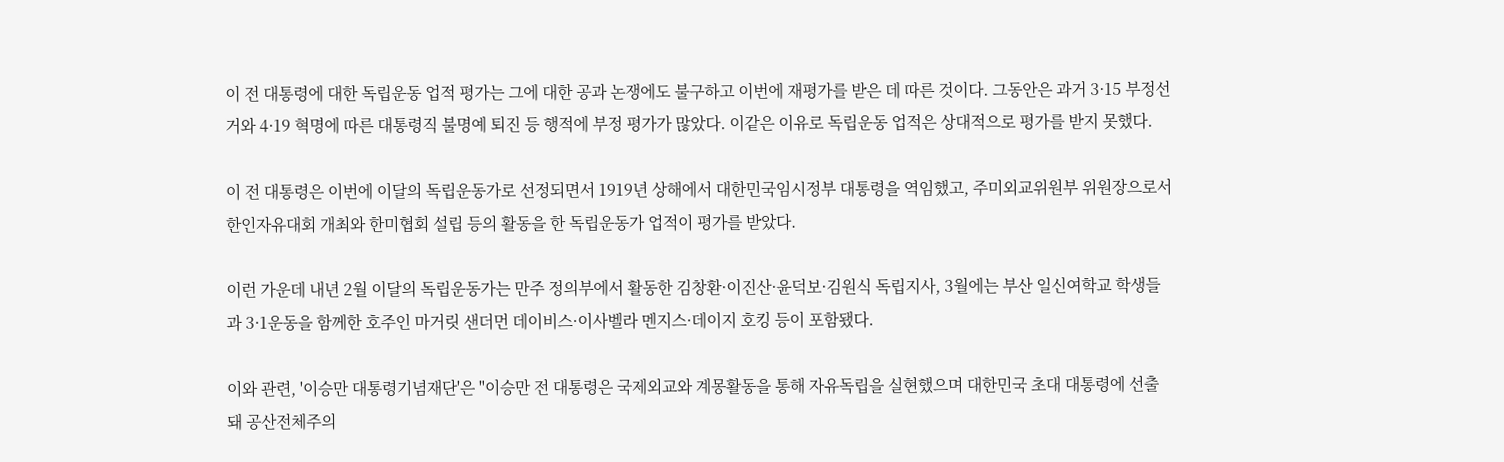이 전 대통령에 대한 독립운동 업적 평가는 그에 대한 공과 논쟁에도 불구하고 이번에 재평가를 받은 데 따른 것이다. 그동안은 과거 3·15 부정선거와 4·19 혁명에 따른 대통령직 불명예 퇴진 등 행적에 부정 평가가 많았다. 이같은 이유로 독립운동 업적은 상대적으로 평가를 받지 못했다.

이 전 대통령은 이번에 이달의 독립운동가로 선정되면서 1919년 상해에서 대한민국임시정부 대통령을 역임했고, 주미외교위원부 위원장으로서 한인자유대회 개최와 한미협회 설립 등의 활동을 한 독립운동가 업적이 평가를 받았다.

이런 가운데 내년 2월 이달의 독립운동가는 만주 정의부에서 활동한 김창환·이진산·윤덕보·김원식 독립지사, 3월에는 부산 일신여학교 학생들과 3·1운동을 함께한 호주인 마거릿 샌더먼 데이비스·이사벨라 멘지스·데이지 호킹 등이 포함됐다.

이와 관련, '이승만 대통령기념재단'은 "이승만 전 대통령은 국제외교와 계몽활동을 통해 자유독립을 실현했으며 대한민국 초대 대통령에 선출돼 공산전체주의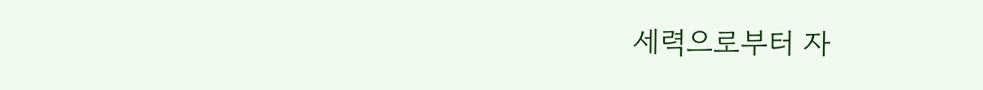세력으로부터 자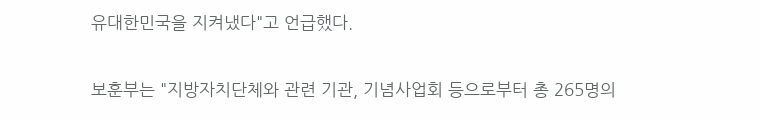유대한민국을 지켜냈다"고 언급했다.

보훈부는 "지방자치단체와 관련 기관, 기념사업회 등으로부터 총 265명의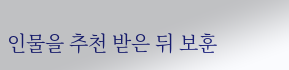인물을 추천 받은 뒤 보훈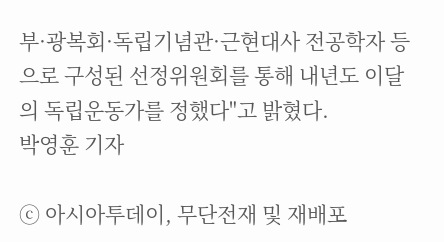부·광복회·독립기념관·근현대사 전공학자 등으로 구성된 선정위원회를 통해 내년도 이달의 독립운동가를 정했다"고 밝혔다.
박영훈 기자

ⓒ 아시아투데이, 무단전재 및 재배포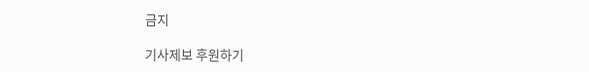금지

기사제보 후원하기